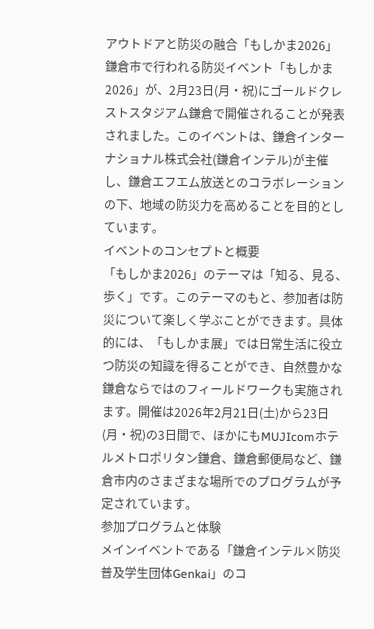アウトドアと防災の融合「もしかま2026」
鎌倉市で行われる防災イベント「もしかま2026」が、2月23日(月・祝)にゴールドクレストスタジアム鎌倉で開催されることが発表されました。このイベントは、鎌倉インターナショナル株式会社(鎌倉インテル)が主催し、鎌倉エフエム放送とのコラボレーションの下、地域の防災力を高めることを目的としています。
イベントのコンセプトと概要
「もしかま2026」のテーマは「知る、見る、歩く」です。このテーマのもと、参加者は防災について楽しく学ぶことができます。具体的には、「もしかま展」では日常生活に役立つ防災の知識を得ることができ、自然豊かな鎌倉ならではのフィールドワークも実施されます。開催は2026年2月21日(土)から23日(月・祝)の3日間で、ほかにもMUJIcomホテルメトロポリタン鎌倉、鎌倉郵便局など、鎌倉市内のさまざまな場所でのプログラムが予定されています。
参加プログラムと体験
メインイベントである「鎌倉インテル×防災普及学生団体Genkai」のコ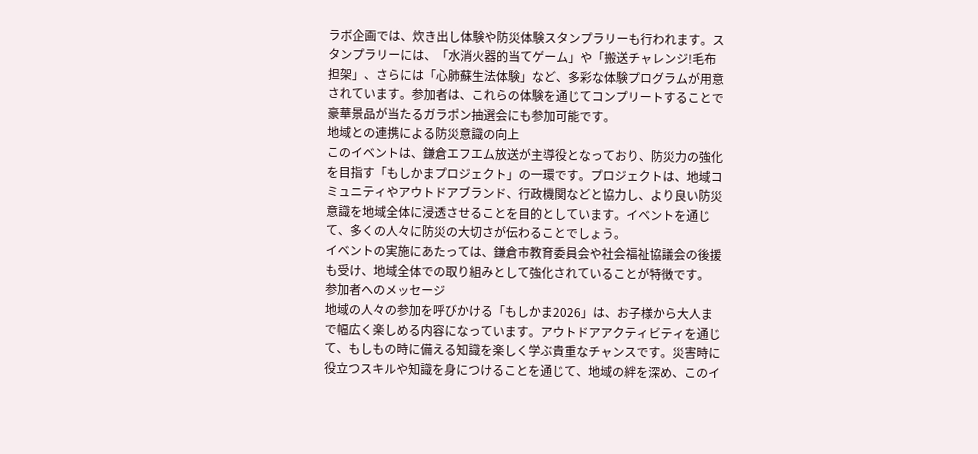ラボ企画では、炊き出し体験や防災体験スタンプラリーも行われます。スタンプラリーには、「水消火器的当てゲーム」や「搬送チャレンジ!毛布担架」、さらには「心肺蘇生法体験」など、多彩な体験プログラムが用意されています。参加者は、これらの体験を通じてコンプリートすることで豪華景品が当たるガラポン抽選会にも参加可能です。
地域との連携による防災意識の向上
このイベントは、鎌倉エフエム放送が主導役となっており、防災力の強化を目指す「もしかまプロジェクト」の一環です。プロジェクトは、地域コミュニティやアウトドアブランド、行政機関などと協力し、より良い防災意識を地域全体に浸透させることを目的としています。イベントを通じて、多くの人々に防災の大切さが伝わることでしょう。
イベントの実施にあたっては、鎌倉市教育委員会や社会福祉協議会の後援も受け、地域全体での取り組みとして強化されていることが特徴です。
参加者へのメッセージ
地域の人々の参加を呼びかける「もしかま2026」は、お子様から大人まで幅広く楽しめる内容になっています。アウトドアアクティビティを通じて、もしもの時に備える知識を楽しく学ぶ貴重なチャンスです。災害時に役立つスキルや知識を身につけることを通じて、地域の絆を深め、このイ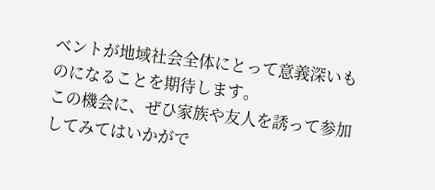ベントが地域社会全体にとって意義深いものになることを期待します。
この機会に、ぜひ家族や友人を誘って参加してみてはいかがで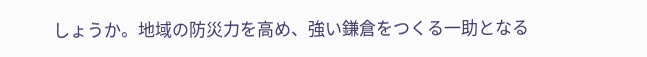しょうか。地域の防災力を高め、強い鎌倉をつくる一助となる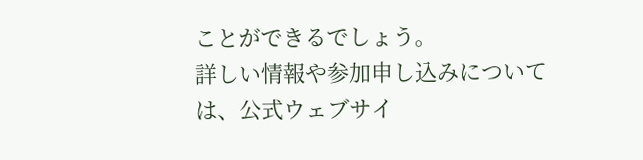ことができるでしょう。
詳しい情報や参加申し込みについては、公式ウェブサイ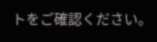トをご確認ください。